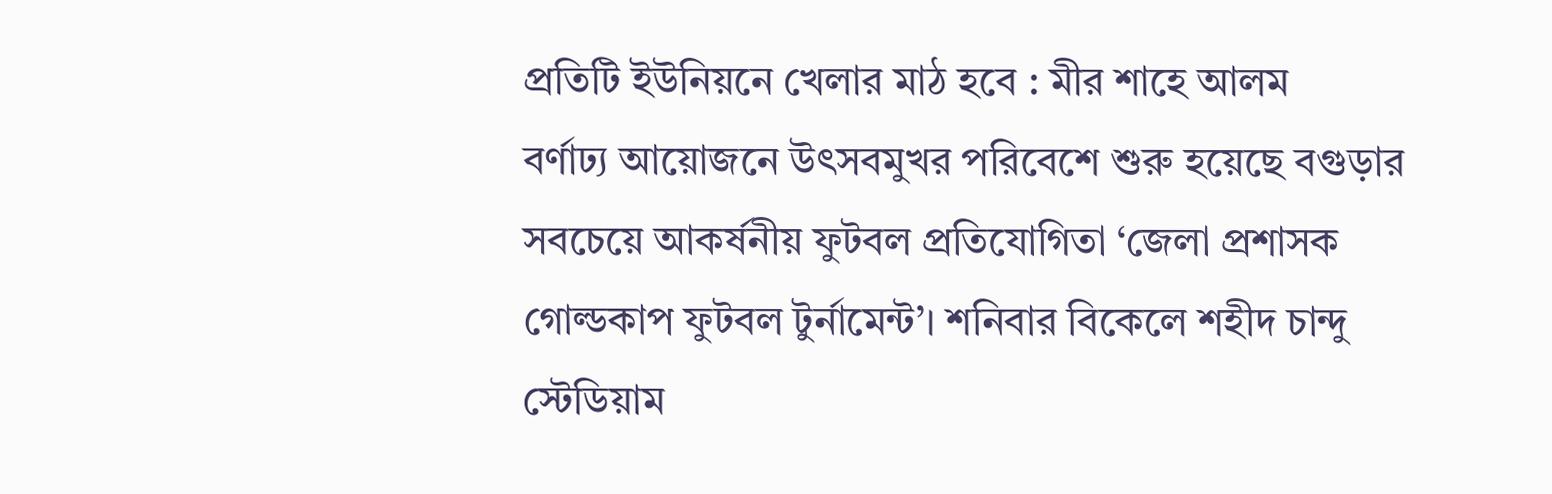প্রতিটি ইউনিয়নে খেলার মাঠ হবে : মীর শাহে আলম
বর্ণাঢ্য আয়োজনে উৎসবমুখর পরিবেশে শুরু হয়েছে বগুড়ার সবচেয়ে আকর্ষনীয় ফুটবল প্রতিযোগিতা ‘জেলা প্রশাসক গোল্ডকাপ ফুটবল টুর্নামেন্ট’। শনিবার বিকেলে শহীদ চান্দু স্টেডিয়াম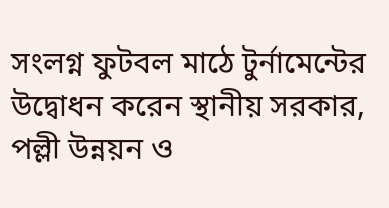সংলগ্ন ফুটবল মাঠে টুর্নামেন্টের উদ্বোধন করেন স্থানীয় সরকার, পল্লী উন্নয়ন ও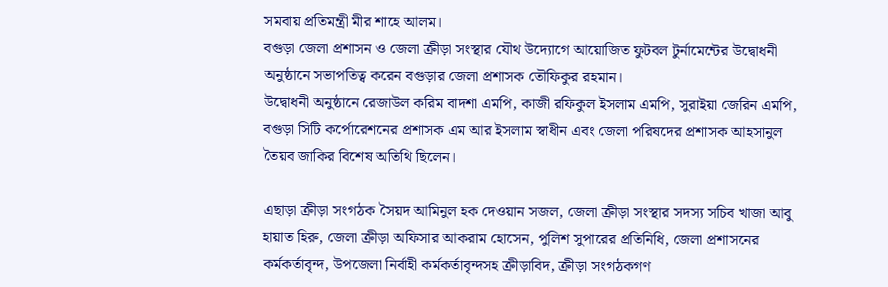সমবায় প্রতিমন্ত্রী মীর শাহে আলম।
বগুড়া জেলা প্রশাসন ও জেলা ক্রীড়া সংস্থার যৌথ উদ্যোগে আয়োজিত ফুটবল টুর্নামেন্টের উদ্বোধনী অনুষ্ঠানে সভাপতিত্ব করেন বগুড়ার জেলা প্রশাসক তৌফিকুর রহমান।
উদ্বোধনী অনুষ্ঠানে রেজাউল করিম বাদশা এমপি, কাজী রফিকুল ইসলাম এমপি, সুরাইয়া জেরিন এমপি, বগুড়া সিটি কর্পোরেশনের প্রশাসক এম আর ইসলাম স্বাধীন এবং জেলা পরিষদের প্রশাসক আহসানুল তৈয়ব জাকির বিশেষ অতিথি ছিলেন।

এছাড়া ক্রীড়া সংগঠক সৈয়দ আমিনুল হক দেওয়ান সজল, জেলা ক্রীড়া সংস্থার সদস্য সচিব খাজা আবু হায়াত হিরু, জেলা ক্রীড়া অফিসার আকরাম হোসেন, পুলিশ সুপারের প্রতিনিধি, জেলা প্রশাসনের কর্মকর্তাবৃন্দ, উপজেলা নির্বাহী কর্মকর্তাবৃন্দসহ ক্রীড়াবিদ, ক্রীড়া সংগঠকগণ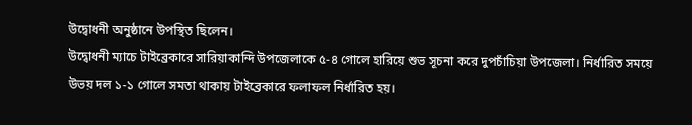উদ্বোধনী অনুষ্ঠানে উপস্থিত ছিলেন।
উদ্বোধনী ম্যাচে টাইব্রেকারে সারিয়াকান্দি উপজেলাকে ৫-৪ গোলে হারিয়ে শুভ সূচনা করে দুপচাঁচিয়া উপজেলা। নির্ধারিত সময়ে উভয় দল ১-১ গোলে সমতা থাকায় টাইব্রেকারে ফলাফল নির্ধারিত হয়।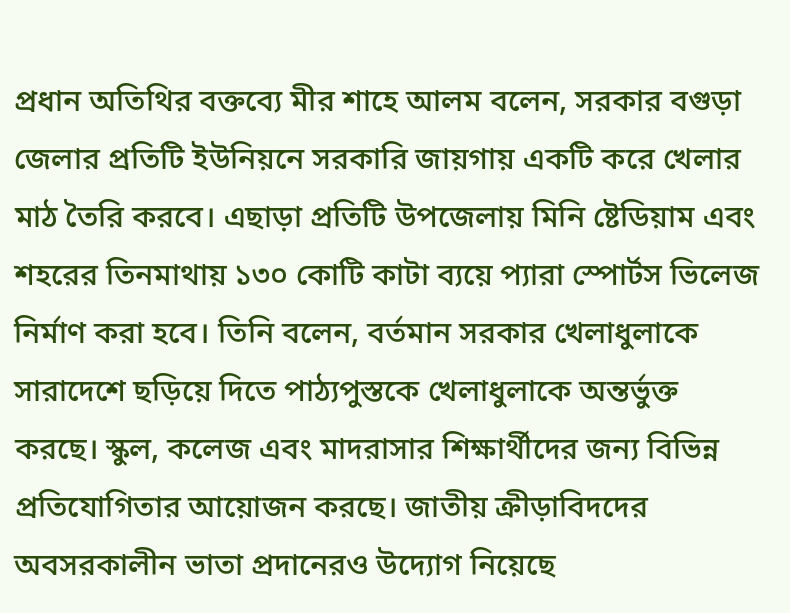প্রধান অতিথির বক্তব্যে মীর শাহে আলম বলেন, সরকার বগুড়া জেলার প্রতিটি ইউনিয়নে সরকারি জায়গায় একটি করে খেলার মাঠ তৈরি করবে। এছাড়া প্রতিটি উপজেলায় মিনি ষ্টেডিয়াম এবং শহরের তিনমাথায় ১৩০ কোটি কাটা ব্যয়ে প্যারা স্পোর্টস ভিলেজ নির্মাণ করা হবে। তিনি বলেন, বর্তমান সরকার খেলাধুলাকে সারাদেশে ছড়িয়ে দিতে পাঠ্যপুস্তকে খেলাধুলাকে অন্তর্ভুক্ত করছে। স্কুল, কলেজ এবং মাদরাসার শিক্ষার্থীদের জন্য বিভিন্ন প্রতিযোগিতার আয়োজন করছে। জাতীয় ক্রীড়াবিদদের অবসরকালীন ভাতা প্রদানেরও উদ্যোগ নিয়েছে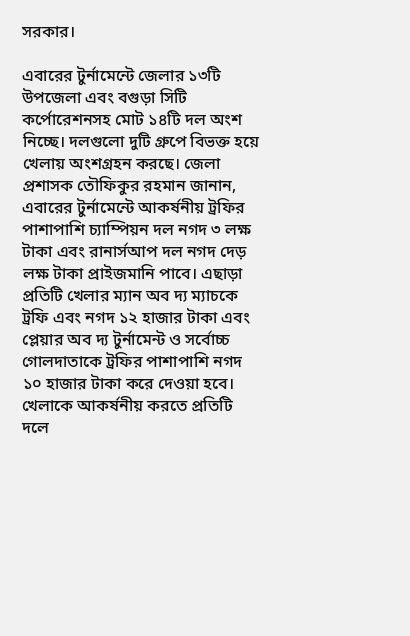সরকার।

এবারের টুর্নামেন্টে জেলার ১৩টি উপজেলা এবং বগুড়া সিটি কর্পোরেশনসহ মোট ১৪টি দল অংশ নিচ্ছে। দলগুলো দুটি গ্রুপে বিভক্ত হয়ে খেলায় অংশগ্রহন করছে। জেলা প্রশাসক তৌফিকুর রহমান জানান, এবারের টুর্নামেন্টে আকর্ষনীয় ট্রফির পাশাপাশি চ্যাম্পিয়ন দল নগদ ৩ লক্ষ টাকা এবং রানার্সআপ দল নগদ দেড় লক্ষ টাকা প্রাইজমানি পাবে। এছাড়া প্রতিটি খেলার ম্যান অব দ্য ম্যাচকে ট্রফি এবং নগদ ১২ হাজার টাকা এবং প্লেয়ার অব দ্য টুর্নামেন্ট ও সর্বোচ্চ গোলদাতাকে ট্রফির পাশাপাশি নগদ ১০ হাজার টাকা করে দেওয়া হবে। খেলাকে আকর্ষনীয় করতে প্রতিটি দলে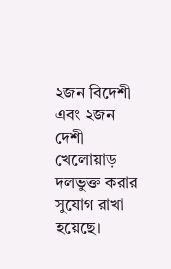২জন বিদেশী এবং ২জন দেশী খেলোয়াড় দলভুক্ত করার সুযোগ রাখা হয়েছে।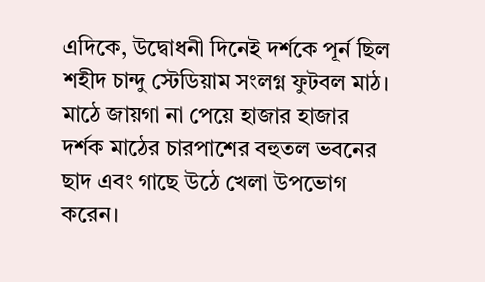এদিকে, উদ্বোধনী দিনেই দর্শকে পূর্ন ছিল শহীদ চান্দু স্টেডিয়াম সংলগ্ন ফুটবল মাঠ। মাঠে জায়গা না পেয়ে হাজার হাজার দর্শক মাঠের চারপাশের বহুতল ভবনের ছাদ এবং গাছে উঠে খেলা উপভোগ করেন।